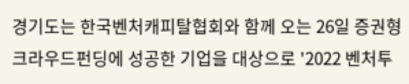경기도는 한국벤처캐피탈협회와 함께 오는 26일 증권형 크라우드펀딩에 성공한 기업을 대상으로 '2022 벤처투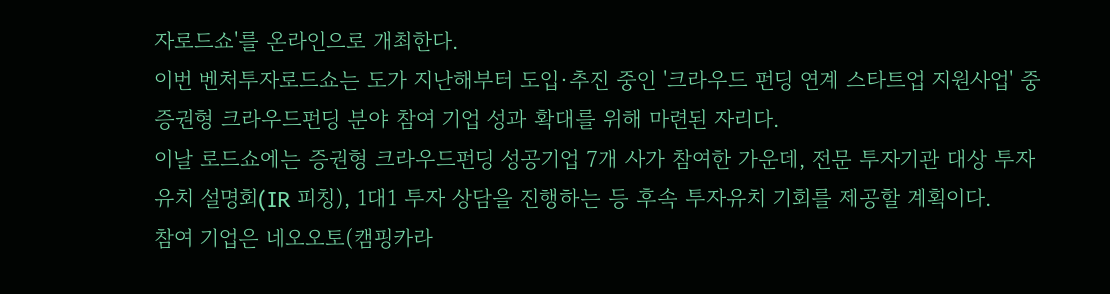자로드쇼'를 온라인으로 개최한다.
이번 벤처투자로드쇼는 도가 지난해부터 도입·추진 중인 '크라우드 펀딩 연계 스타트업 지원사업' 중 증권형 크라우드펀딩 분야 참여 기업 성과 확대를 위해 마련된 자리다.
이날 로드쇼에는 증권형 크라우드펀딩 성공기업 7개 사가 참여한 가운데, 전문 투자기관 대상 투자유치 설명회(IR 피칭), 1대1 투자 상담을 진행하는 등 후속 투자유치 기회를 제공할 계획이다.
참여 기업은 네오오토(캠핑카라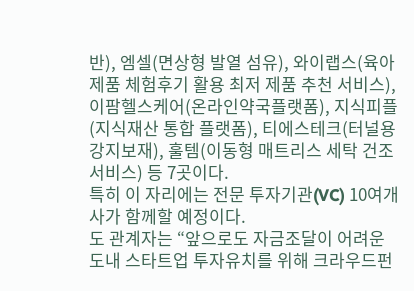반), 엠셀(면상형 발열 섬유), 와이랩스(육아제품 체험후기 활용 최저 제품 추천 서비스), 이팜헬스케어(온라인약국플랫폼), 지식피플(지식재산 통합 플랫폼), 티에스테크(터널용 강지보재), 훌템(이동형 매트리스 세탁 건조 서비스) 등 7곳이다.
특히 이 자리에는 전문 투자기관(VC) 10여개 사가 함께할 예정이다.
도 관계자는 “앞으로도 자금조달이 어려운 도내 스타트업 투자유치를 위해 크라우드펀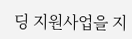딩 지원사업을 지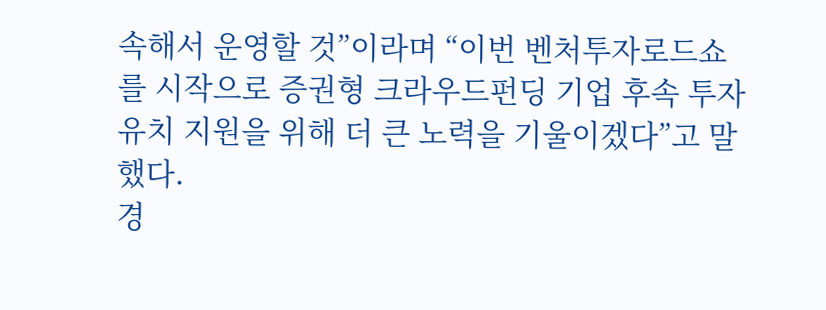속해서 운영할 것”이라며 “이번 벤처투자로드쇼를 시작으로 증권형 크라우드펀딩 기업 후속 투자유치 지원을 위해 더 큰 노력을 기울이겠다”고 말했다.
경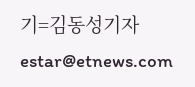기=김동성기자 estar@etnews.com